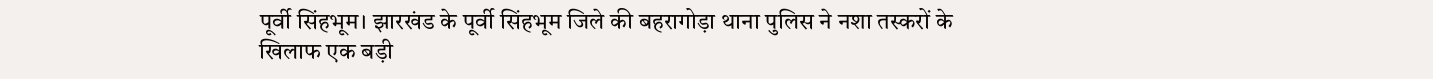पूर्वी सिंहभूम। झारखंड के पूर्वी सिंहभूम जिले की बहरागोड़ा थाना पुलिस ने नशा तस्करों के खिलाफ एक बड़ी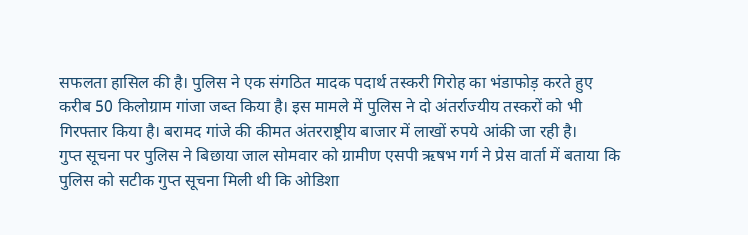सफलता हासिल की है। पुलिस ने एक संगठित मादक पदार्थ तस्करी गिरोह का भंडाफोड़ करते हुए करीब 50 किलोग्राम गांजा जब्त किया है। इस मामले में पुलिस ने दो अंतर्राज्यीय तस्करों को भी गिरफ्तार किया है। बरामद गांजे की कीमत अंतरराष्ट्रीय बाजार में लाखों रुपये आंकी जा रही है।
गुप्त सूचना पर पुलिस ने बिछाया जाल सोमवार को ग्रामीण एसपी ऋषभ गर्ग ने प्रेस वार्ता में बताया कि पुलिस को सटीक गुप्त सूचना मिली थी कि ओडिशा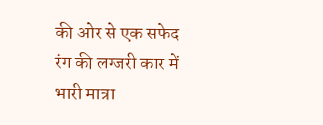की ओर से एक सफेद रंग की लग्जरी कार में भारी मात्रा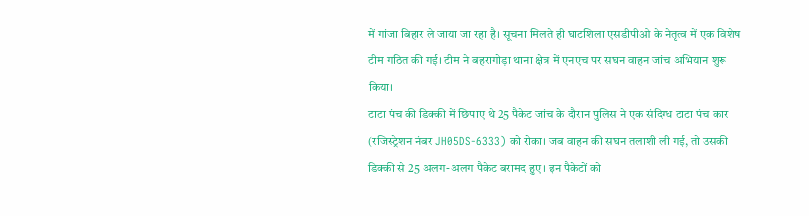में गांजा बिहार ले जाया जा रहा है। सूचना मिलते ही घाटशिला एसडीपीओ के नेतृत्व में एक विशेष टीम गठित की गई। टीम ने बहरागोड़ा थाना क्षेत्र में एनएच पर सघन वाहन जांच अभियान शुरू किया।
टाटा पंच की डिक्की में छिपाए थे 25 पैकेट जांच के दौरान पुलिस ने एक संदिग्ध टाटा पंच कार (रजिस्ट्रेशन नंबर JH05DS-6333) को रोका। जब वाहन की सघन तलाशी ली गई, तो उसकी डिक्की से 25 अलग-अलग पैकेट बरामद हुए। इन पैकेटों को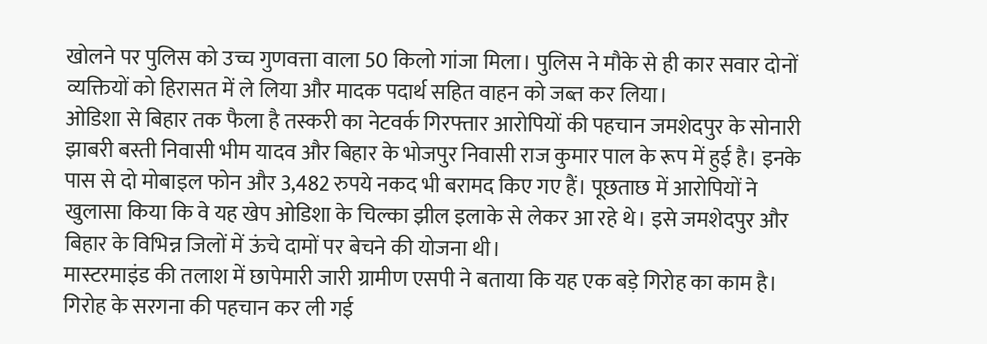खोलने पर पुलिस को उच्च गुणवत्ता वाला 50 किलो गांजा मिला। पुलिस ने मौके से ही कार सवार दोनों व्यक्तियों को हिरासत में ले लिया और मादक पदार्थ सहित वाहन को जब्त कर लिया।
ओडिशा से बिहार तक फैला है तस्करी का नेटवर्क गिरफ्तार आरोपियों की पहचान जमशेदपुर के सोनारी झाबरी बस्ती निवासी भीम यादव और बिहार के भोजपुर निवासी राज कुमार पाल के रूप में हुई है। इनके पास से दो मोबाइल फोन और 3,482 रुपये नकद भी बरामद किए गए हैं। पूछताछ में आरोपियों ने खुलासा किया कि वे यह खेप ओडिशा के चिल्का झील इलाके से लेकर आ रहे थे। इसे जमशेदपुर और बिहार के विभिन्न जिलों में ऊंचे दामों पर बेचने की योजना थी।
मास्टरमाइंड की तलाश में छापेमारी जारी ग्रामीण एसपी ने बताया कि यह एक बड़े गिरोह का काम है। गिरोह के सरगना की पहचान कर ली गई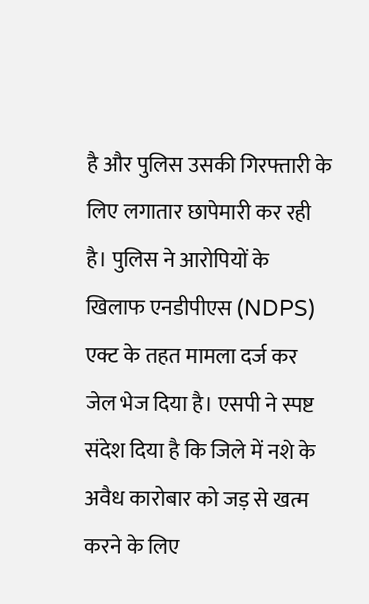है और पुलिस उसकी गिरफ्तारी के लिए लगातार छापेमारी कर रही है। पुलिस ने आरोपियों के खिलाफ एनडीपीएस (NDPS) एक्ट के तहत मामला दर्ज कर जेल भेज दिया है। एसपी ने स्पष्ट संदेश दिया है कि जिले में नशे के अवैध कारोबार को जड़ से खत्म करने के लिए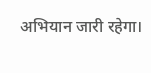अभियान जारी रहेगा।